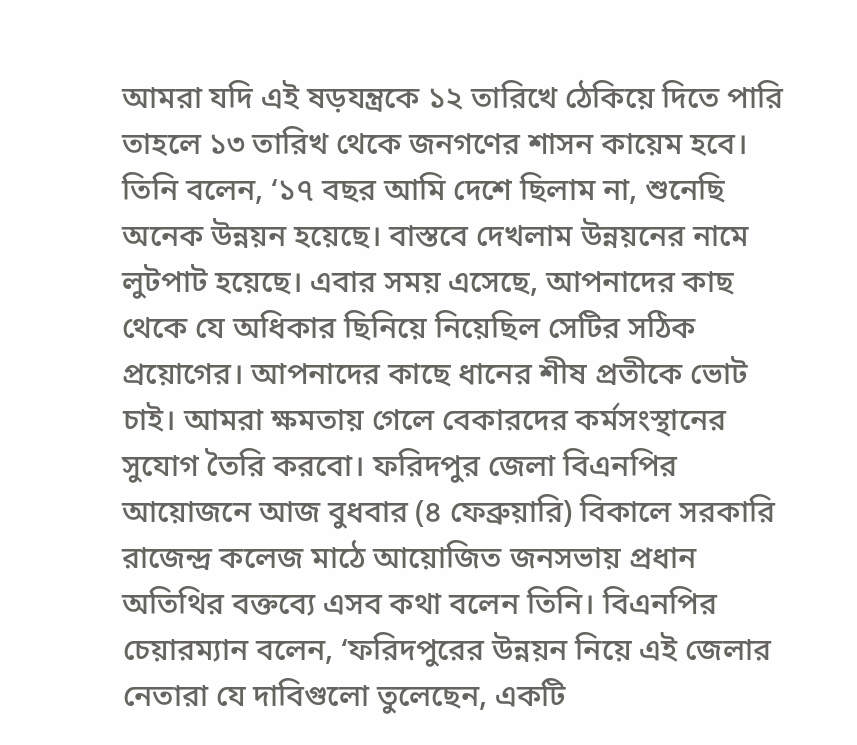আমরা যদি এই ষড়যন্ত্রকে ১২ তারিখে ঠেকিয়ে দিতে পারি তাহলে ১৩ তারিখ থেকে জনগণের শাসন কায়েম হবে।
তিনি বলেন, ‘১৭ বছর আমি দেশে ছিলাম না, শুনেছি অনেক উন্নয়ন হয়েছে। বাস্তবে দেখলাম উন্নয়নের নামে লুটপাট হয়েছে। এবার সময় এসেছে, আপনাদের কাছ থেকে যে অধিকার ছিনিয়ে নিয়েছিল সেটির সঠিক প্রয়োগের। আপনাদের কাছে ধানের শীষ প্রতীকে ভোট চাই। আমরা ক্ষমতায় গেলে বেকারদের কর্মসংস্থানের সুযোগ তৈরি করবো। ফরিদপুর জেলা বিএনপির আয়োজনে আজ বুধবার (৪ ফেব্রুয়ারি) বিকালে সরকারি রাজেন্দ্র কলেজ মাঠে আয়োজিত জনসভায় প্রধান অতিথির বক্তব্যে এসব কথা বলেন তিনি। বিএনপির চেয়ারম্যান বলেন, ‘ফরিদপুরের উন্নয়ন নিয়ে এই জেলার নেতারা যে দাবিগুলো তুলেছেন, একটি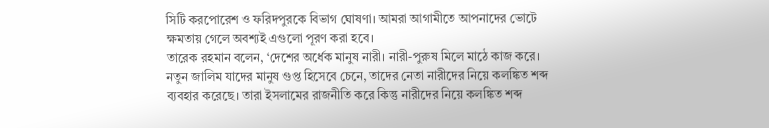সিটি করপোরেশ ও ফরিদপুরকে বিভাগ ঘোষণা। আমরা আগামীতে আপনাদের ভোটে ক্ষমতায় গেলে অবশ্যই এগুলো পূরণ করা হবে।
তারেক রহমান বলেন, ‘দেশের অর্ধেক মানুষ নারী। নারী-পুরুষ মিলে মাঠে কাজ করে। নতুন জালিম যাদের মানুষ গুপ্ত হিসেবে চেনে, তাদের নেতা নারীদের নিয়ে কলঙ্কিত শব্দ ব্যবহার করেছে। তারা ইসলামের রাজনীতি করে কিন্তু নারীদের নিয়ে কলঙ্কিত শব্দ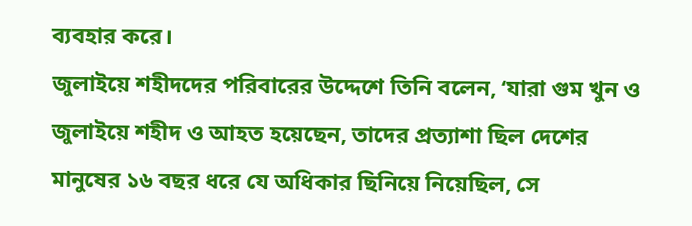ব্যবহার করে।
জুলাইয়ে শহীদদের পরিবারের উদ্দেশে তিনি বলেন, ‘যারা গুম খুন ও জুলাইয়ে শহীদ ও আহত হয়েছেন, তাদের প্রত্যাশা ছিল দেশের মানুষের ১৬ বছর ধরে যে অধিকার ছিনিয়ে নিয়েছিল, সে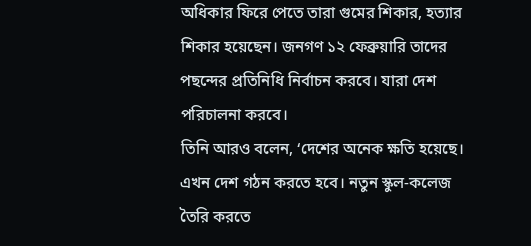অধিকার ফিরে পেতে তারা গুমের শিকার, হত্যার শিকার হয়েছেন। জনগণ ১২ ফেব্রুয়ারি তাদের পছন্দের প্রতিনিধি নির্বাচন করবে। যারা দেশ পরিচালনা করবে।
তিনি আরও বলেন, ‘দেশের অনেক ক্ষতি হয়েছে। এখন দেশ গঠন করতে হবে। নতুন স্কুল-কলেজ তৈরি করতে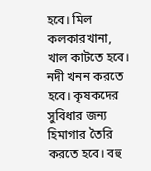হবে। মিল কলকারখানা, খাল কাটতে হবে। নদী খনন করতে হবে। কৃষকদের সুবিধার জন্য হিমাগার তৈরি করতে হবে। বহু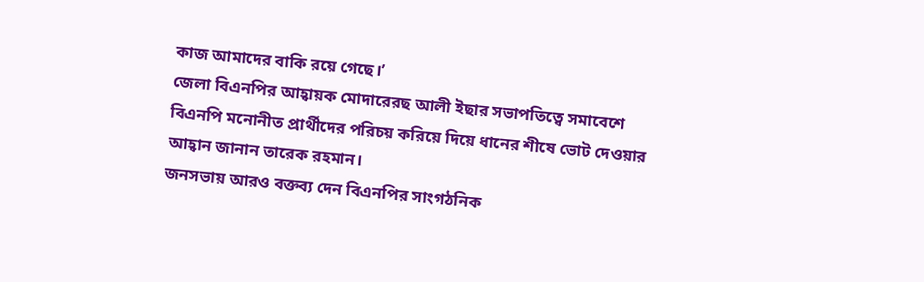কাজ আমাদের বাকি রয়ে গেছে।’
জেলা বিএনপির আহ্বায়ক মোদারেরছ আলী ইছার সভাপতিত্বে সমাবেশে বিএনপি মনোনীত প্রার্থীদের পরিচয় করিয়ে দিয়ে ধানের শীষে ভোট দেওয়ার আহ্বান জানান তারেক রহমান।
জনসভায় আরও বক্তব্য দেন বিএনপির সাংগঠনিক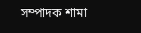সম্পাদক শামা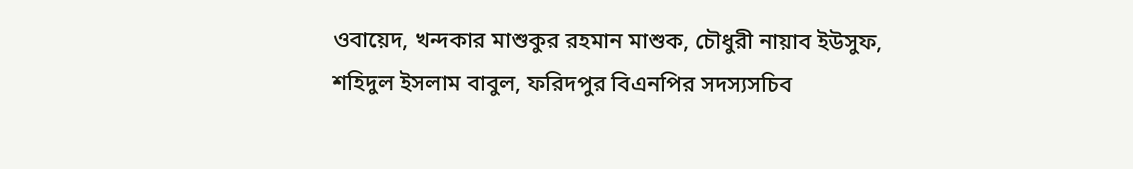ওবায়েদ, খন্দকার মাশুকুর রহমান মাশুক, চৌধুরী নায়াব ইউসুফ, শহিদুল ইসলাম বাবুল, ফরিদপুর বিএনপির সদস্যসচিব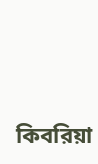কিবরিয়া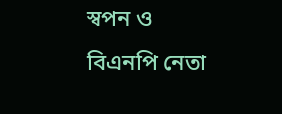স্বপন ও বিএনপি নেতা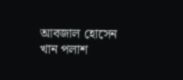আবজাল হোসেন খান পলাশ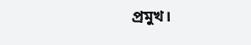প্রমুখ।